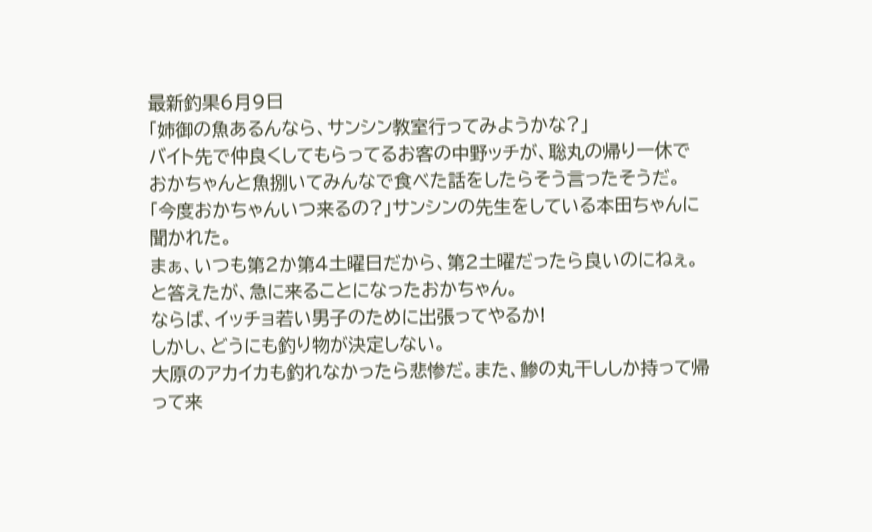最新釣果6月9日
「姉御の魚あるんなら、サンシン教室行ってみようかな?」
バイト先で仲良くしてもらってるお客の中野ッチが、聡丸の帰り一休でおかちゃんと魚捌いてみんなで食べた話をしたらそう言ったそうだ。
「今度おかちゃんいつ来るの?」サンシンの先生をしている本田ちゃんに聞かれた。
まぁ、いつも第2か第4土曜日だから、第2土曜だったら良いのにねぇ。と答えたが、急に来ることになったおかちゃん。
ならば、イッチョ若い男子のために出張ってやるか!
しかし、どうにも釣り物が決定しない。
大原のアカイカも釣れなかったら悲惨だ。また、鯵の丸干ししか持って帰って来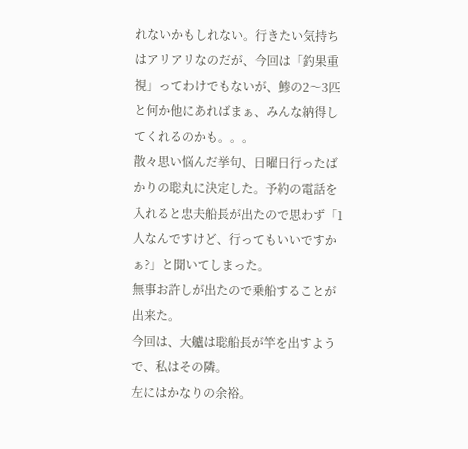れないかもしれない。行きたい気持ちはアリアリなのだが、今回は「釣果重視」ってわけでもないが、鯵の2〜3匹と何か他にあればまぁ、みんな納得してくれるのかも。。。
散々思い悩んだ挙句、日曜日行ったばかりの聡丸に決定した。予約の電話を入れると忠夫船長が出たので思わず「1人なんですけど、行ってもいいですかぁ?」と聞いてしまった。
無事お許しが出たので乗船することが出来た。
今回は、大艫は聡船長が竿を出すようで、私はその隣。
左にはかなりの余裕。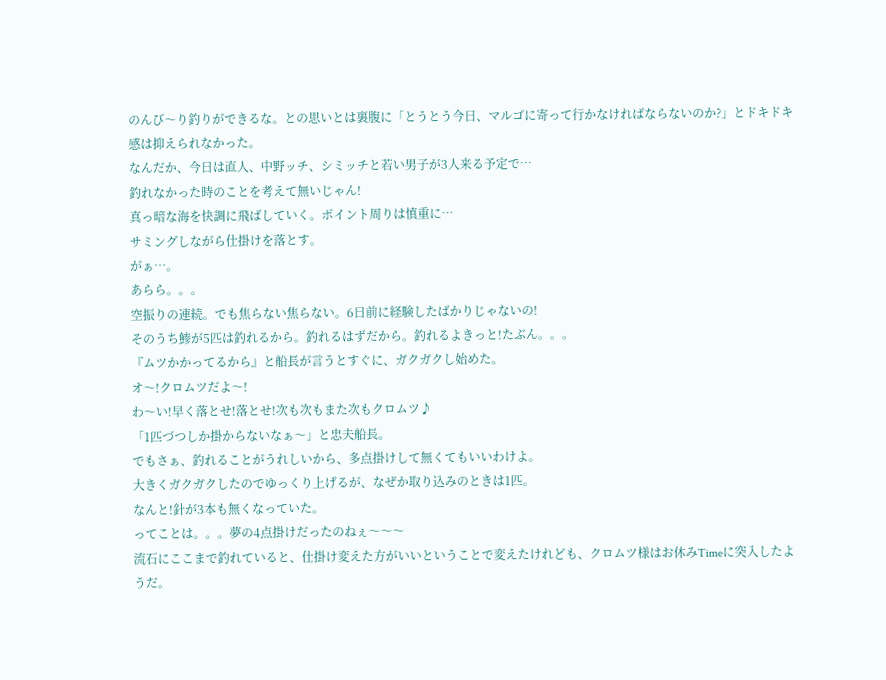のんび〜り釣りができるな。との思いとは裏腹に「とうとう今日、マルゴに寄って行かなければならないのか?」とドキドキ感は抑えられなかった。
なんだか、今日は直人、中野ッチ、シミッチと若い男子が3人来る予定で…
釣れなかった時のことを考えて無いじゃん!
真っ暗な海を快調に飛ばしていく。ポイント周りは慎重に…
サミングしながら仕掛けを落とす。
がぁ…。
あらら。。。
空振りの連続。でも焦らない焦らない。6日前に経験したばかりじゃないの!
そのうち鯵が5匹は釣れるから。釣れるはずだから。釣れるよきっと!たぶん。。。
『ムツかかってるから』と船長が言うとすぐに、ガクガクし始めた。
オ〜!クロムツだよ〜!
わ〜い!早く落とせ!落とせ!次も次もまた次もクロムツ♪
「1匹づつしか掛からないなぁ〜」と忠夫船長。
でもさぁ、釣れることがうれしいから、多点掛けして無くてもいいわけよ。
大きくガクガクしたのでゆっくり上げるが、なぜか取り込みのときは1匹。
なんと!針が3本も無くなっていた。
ってことは。。。夢の4点掛けだったのねぇ〜〜〜
流石にここまで釣れていると、仕掛け変えた方がいいということで変えたけれども、クロムツ様はお休みTimeに突入したようだ。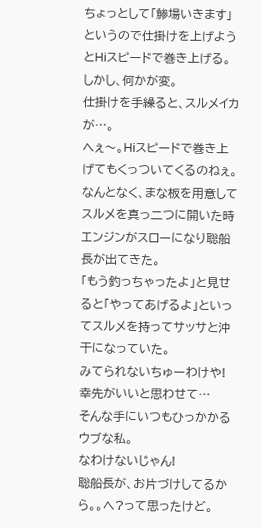ちょっとして「鯵場いきます」というので仕掛けを上げようとHiスピードで巻き上げる。
しかし、何かが変。
仕掛けを手繰ると、スルメイカが…。
へぇ〜。Hiスピードで巻き上げてもくっついてくるのねぇ。
なんとなく、まな板を用意してスルメを真っ二つに開いた時エンジンがスローになり聡船長が出てきた。
「もう釣っちゃったよ」と見せると「やってあげるよ」といってスルメを持ってサッサと沖干になっていた。
みてられないちゅーわけや!
幸先がいいと思わせて…
そんな手にいつもひっかかるウブな私。
なわけないじゃん!
聡船長が、お片づけしてるから。。へ?って思ったけど。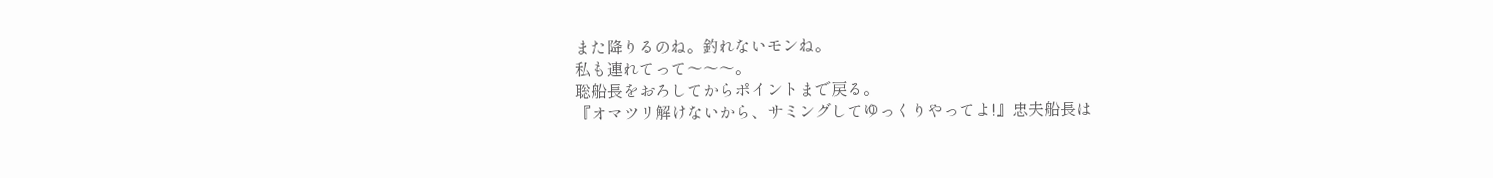また降りるのね。釣れないモンね。
私も連れてって〜〜〜。
聡船長をおろしてからポイントまで戻る。
『オマツリ解けないから、サミングしてゆっくりやってよ!』忠夫船長は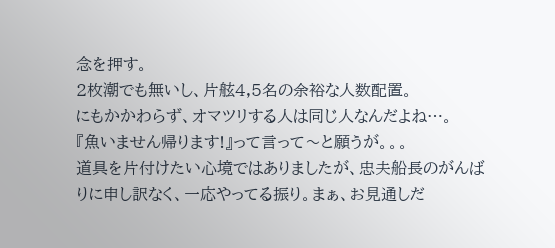念を押す。
2枚潮でも無いし、片舷4,5名の余裕な人数配置。
にもかかわらず、オマツリする人は同じ人なんだよね…。
『魚いません帰ります!』って言って〜と願うが。。。
道具を片付けたい心境ではありましたが、忠夫船長のがんばりに申し訳なく、一応やってる振り。まぁ、お見通しだ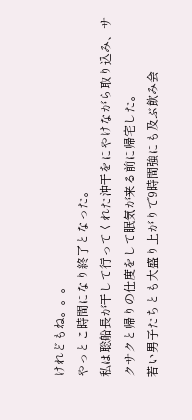けれどもね。。。
やっとこ時間になり終了となった。
私は聡船長が干して行ってくれた沖干をにやけながら取り込み、サクサクと帰りの仕度をして眠気が来る前に帰宅した。
若い男子たちとも大盛り上がりで9時間強にも及ぶ飲み会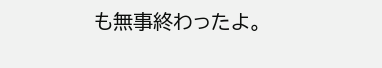も無事終わったよ。